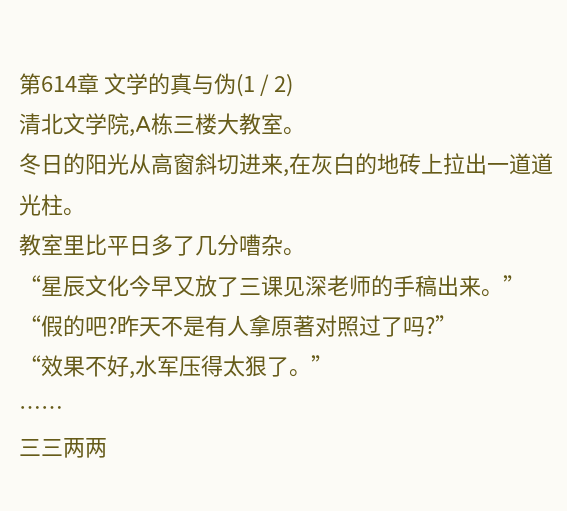第614章 文学的真与伪(1 / 2)
清北文学院,A栋三楼大教室。
冬日的阳光从高窗斜切进来,在灰白的地砖上拉出一道道光柱。
教室里比平日多了几分嘈杂。
“星辰文化今早又放了三课见深老师的手稿出来。”
“假的吧?昨天不是有人拿原著对照过了吗?”
“效果不好,水军压得太狠了。”
……
三三两两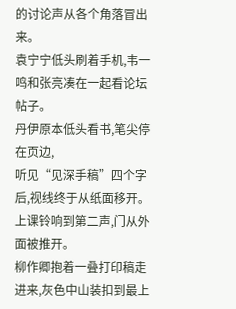的讨论声从各个角落冒出来。
袁宁宁低头刷着手机,韦一鸣和张亮凑在一起看论坛帖子。
丹伊原本低头看书,笔尖停在页边,
听见“见深手稿”四个字后,视线终于从纸面移开。
上课铃响到第二声,门从外面被推开。
柳作卿抱着一叠打印稿走进来,灰色中山装扣到最上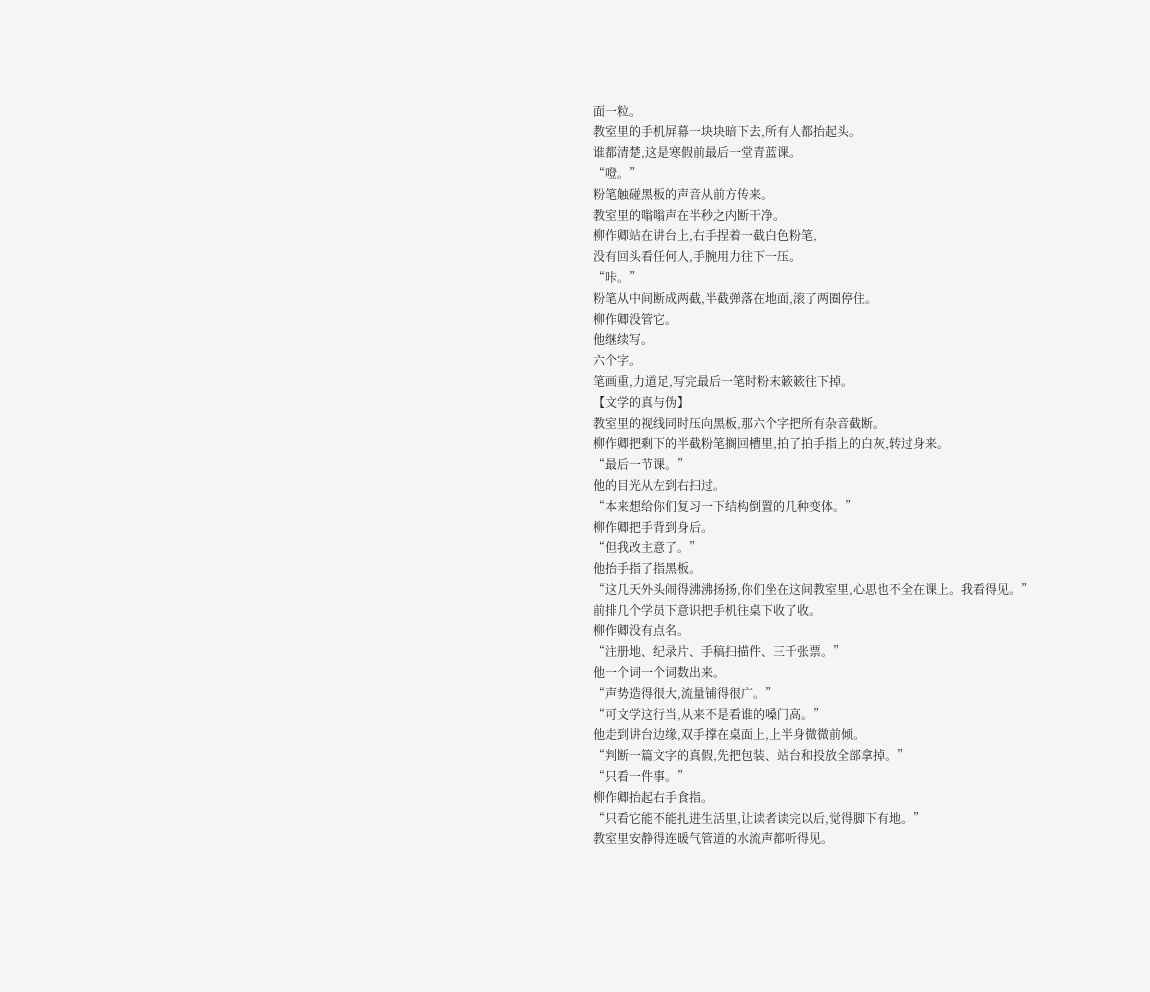面一粒。
教室里的手机屏幕一块块暗下去,所有人都抬起头。
谁都清楚,这是寒假前最后一堂青蓝课。
“噔。”
粉笔触碰黑板的声音从前方传来。
教室里的嗡嗡声在半秒之内断干净。
柳作卿站在讲台上,右手捏着一截白色粉笔,
没有回头看任何人,手腕用力往下一压。
“咔。”
粉笔从中间断成两截,半截弹落在地面,滚了两圈停住。
柳作卿没管它。
他继续写。
六个字。
笔画重,力道足,写完最后一笔时粉末簌簌往下掉。
【文学的真与伪】
教室里的视线同时压向黑板,那六个字把所有杂音截断。
柳作卿把剩下的半截粉笔搁回槽里,拍了拍手指上的白灰,转过身来。
“最后一节课。”
他的目光从左到右扫过。
“本来想给你们复习一下结构倒置的几种变体。”
柳作卿把手背到身后。
“但我改主意了。”
他抬手指了指黑板。
“这几天外头闹得沸沸扬扬,你们坐在这间教室里,心思也不全在课上。我看得见。”
前排几个学员下意识把手机往桌下收了收。
柳作卿没有点名。
“注册地、纪录片、手稿扫描件、三千张票。”
他一个词一个词数出来。
“声势造得很大,流量铺得很广。”
“可文学这行当,从来不是看谁的嗓门高。”
他走到讲台边缘,双手撑在桌面上,上半身微微前倾。
“判断一篇文字的真假,先把包装、站台和投放全部拿掉。”
“只看一件事。”
柳作卿抬起右手食指。
“只看它能不能扎进生活里,让读者读完以后,觉得脚下有地。”
教室里安静得连暖气管道的水流声都听得见。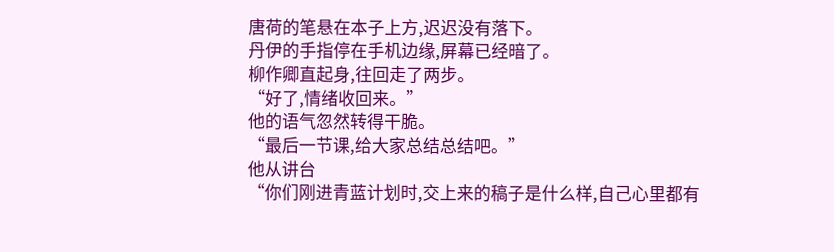唐荷的笔悬在本子上方,迟迟没有落下。
丹伊的手指停在手机边缘,屏幕已经暗了。
柳作卿直起身,往回走了两步。
“好了,情绪收回来。”
他的语气忽然转得干脆。
“最后一节课,给大家总结总结吧。”
他从讲台
“你们刚进青蓝计划时,交上来的稿子是什么样,自己心里都有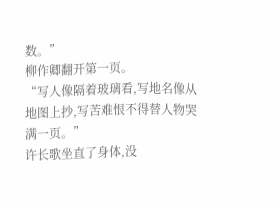数。”
柳作卿翻开第一页。
“写人像隔着玻璃看,写地名像从地图上抄,写苦难恨不得替人物哭满一页。”
许长歌坐直了身体,没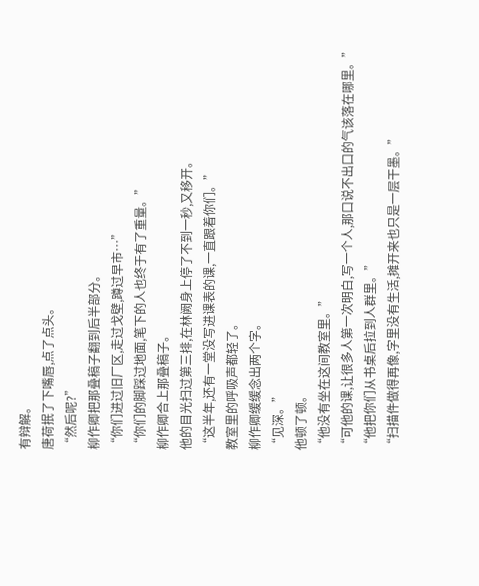有辩解。
唐荷抿了下嘴唇,点了点头。
“然后呢?”
柳作卿把那叠稿子翻到后半部分。
“你们进过旧厂区,走过戈壁,蹲过早市…”
“你们的脚踩过地面,笔下的人也终于有了重量。”
柳作卿合上那叠稿子。
他的目光扫过第三排,在林阙身上停了不到一秒,又移开。
“这半年,还有一堂没写进课表的课,一直跟着你们。”
教室里的呼吸声都轻了。
柳作卿缓缓念出两个字。
“见深。”
他顿了顿。
“他没有坐在这间教室里。”
“可他的课,让很多人第一次明白,写一个人,那口说不出口的气该落在哪里。”
“他把你们从书桌后拉到人群里。”
“扫描件做得再像,字里没有生活,摊开来也只是一层干墨。”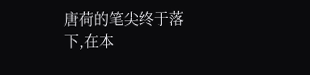唐荷的笔尖终于落下,在本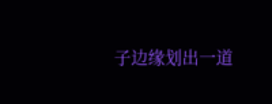子边缘划出一道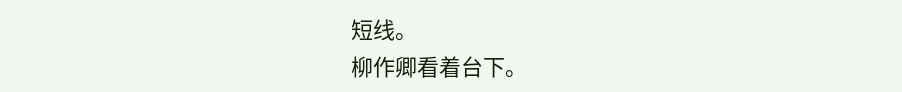短线。
柳作卿看着台下。